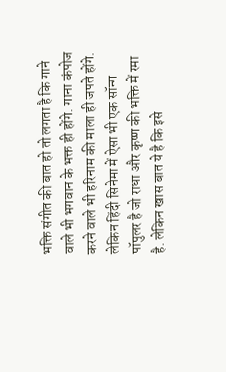भक्ति संगीत की बात हो तो लगता है कि गाने वाले भी भगवान के भक्त ही होंगे. गाना कंपोज करने वाले भी हरिनाम की माला ही जपते होंगे. लेकिन हिंदी सिनेमा में ऐसा भी एक सॉन्ग पॉपुलर है जो राधा और कृष्ण की भक्ति में रमा है. लेकिन खास बात ये है कि इसे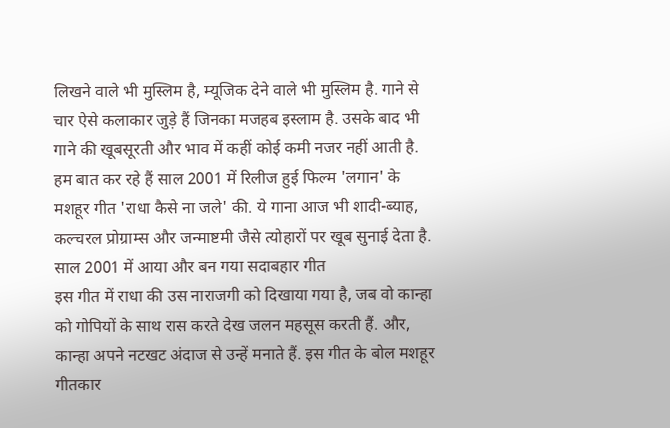लिखने वाले भी मुस्लिम है, म्यूजिक देने वाले भी मुस्लिम है. गाने से चार ऐसे कलाकार जुड़े हैं जिनका मजहब इस्लाम है. उसके बाद भी गाने की खूबसूरती और भाव में कहीं कोई कमी नजर नहीं आती है. हम बात कर रहे हैं साल 2001 में रिलीज हुई फिल्म 'लगान' के मशहूर गीत 'राधा कैसे ना जले' की. ये गाना आज भी शादी-ब्याह, कल्चरल प्रोग्राम्स और जन्माष्टमी जैसे त्योहारों पर खूब सुनाई देता है.
साल 2001 में आया और बन गया सदाबहार गीत
इस गीत में राधा की उस नाराजगी को दिखाया गया है, जब वो कान्हा को गोपियों के साथ रास करते देख जलन महसूस करती हैं. और, कान्हा अपने नटखट अंदाज से उन्हें मनाते हैं. इस गीत के बोल मशहूर गीतकार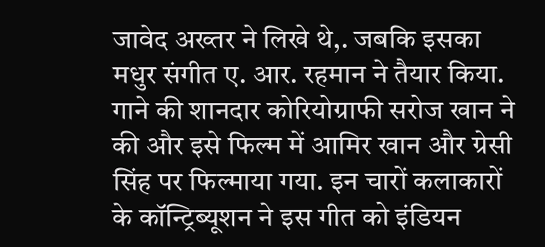जावेद अख्तर ने लिखे थे,. जबकि इसका मधुर संगीत ए. आर. रहमान ने तैयार किया. गाने की शानदार कोरियोग्राफी सरोज खान ने की और इसे फिल्म में आमिर खान और ग्रेसी सिंह पर फिल्माया गया. इन चारों कलाकारों के कॉन्ट्रिब्यूशन ने इस गीत को इंडियन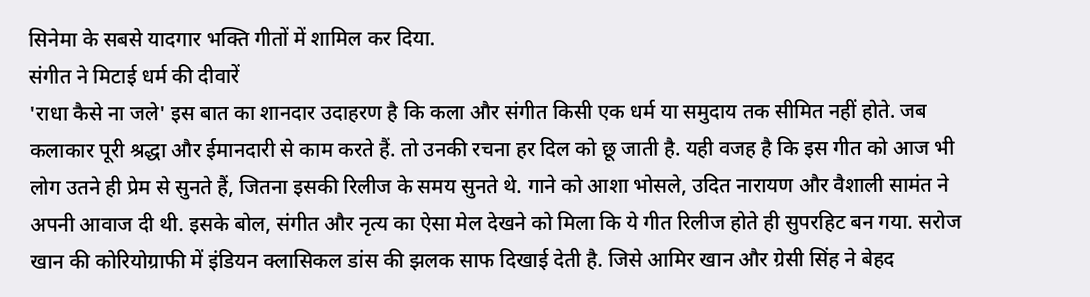सिनेमा के सबसे यादगार भक्ति गीतों में शामिल कर दिया.
संगीत ने मिटाई धर्म की दीवारें
'राधा कैसे ना जले' इस बात का शानदार उदाहरण है कि कला और संगीत किसी एक धर्म या समुदाय तक सीमित नहीं होते. जब कलाकार पूरी श्रद्धा और ईमानदारी से काम करते हैं. तो उनकी रचना हर दिल को छू जाती है. यही वजह है कि इस गीत को आज भी लोग उतने ही प्रेम से सुनते हैं, जितना इसकी रिलीज के समय सुनते थे. गाने को आशा भोसले, उदित नारायण और वैशाली सामंत ने अपनी आवाज दी थी. इसके बोल, संगीत और नृत्य का ऐसा मेल देखने को मिला कि ये गीत रिलीज होते ही सुपरहिट बन गया. सरोज खान की कोरियोग्राफी में इंडियन क्लासिकल डांस की झलक साफ दिखाई देती है. जिसे आमिर खान और ग्रेसी सिंह ने बेहद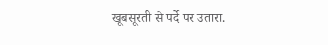खूबसूरती से पर्दे पर उतारा.